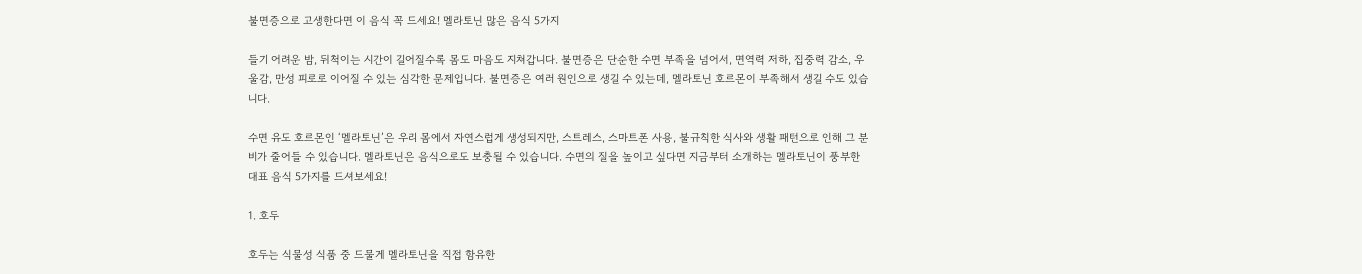불면증으로 고생한다면 이 음식 꼭 드세요! 멜라토닌 많은 음식 5가지

들기 어려운 밤, 뒤척이는 시간이 길어질수록 몸도 마음도 지쳐갑니다. 불면증은 단순한 수면 부족을 넘어서, 면역력 저하, 집중력 감소, 우울감, 만성 피로로 이어질 수 있는 심각한 문제입니다. 불면증은 여러 원인으로 생길 수 있는데, 멜라토닌 호르몬이 부족해서 생길 수도 있습니다.

수면 유도 호르몬인 ‘멜라토닌’은 우리 몸에서 자연스럽게 생성되지만, 스트레스, 스마트폰 사용, 불규칙한 식사와 생활 패턴으로 인해 그 분비가 줄어들 수 있습니다. 멜라토닌은 음식으로도 보충될 수 있습니다. 수면의 질을 높이고 싶다면 지금부터 소개하는 멜라토닌이 풍부한 대표 음식 5가지를 드셔보세요!

1. 호두

호두는 식물성 식품 중 드물게 멜라토닌을 직접 함유한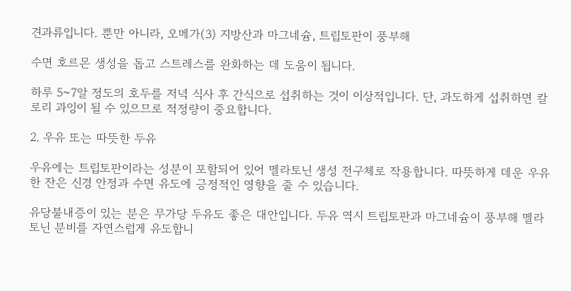견과류입니다. 뿐만 아니라, 오메가(3) 지방산과 마그네슘, 트립토판이 풍부해

수면 호르몬 생성을 돕고 스트레스를 완화하는 데 도움이 됩니다.

하루 5~7알 정도의 호두를 저녁 식사 후 간식으로 섭취하는 것이 이상적입니다. 단, 과도하게 섭취하면 칼로리 과잉이 될 수 있으므로 적정량이 중요합니다.

2. 우유 또는 따뜻한 두유

우유에는 트립토판이라는 성분이 포함되어 있어 멜라토닌 생성 전구체로 작용합니다. 따뜻하게 데운 우유 한 잔은 신경 안정과 수면 유도에 긍정적인 영향을 줄 수 있습니다.

유당불내증이 있는 분은 무가당 두유도 좋은 대안입니다. 두유 역시 트립토판과 마그네슘이 풍부해 멜라토닌 분비를 자연스럽게 유도합니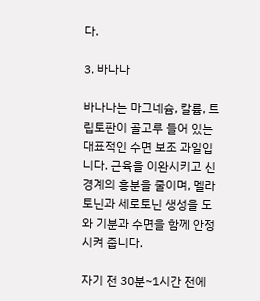다.

3. 바나나

바나나는 마그네슘, 칼륨, 트립토판이 골고루 들어 있는 대표적인 수면 보조 과일입니다. 근육을 이완시키고 신경계의 흥분을 줄이며, 멜라토닌과 세로토닌 생성을 도와 기분과 수면을 함께 안정시켜 줍니다.

자기 전 30분~1시간 전에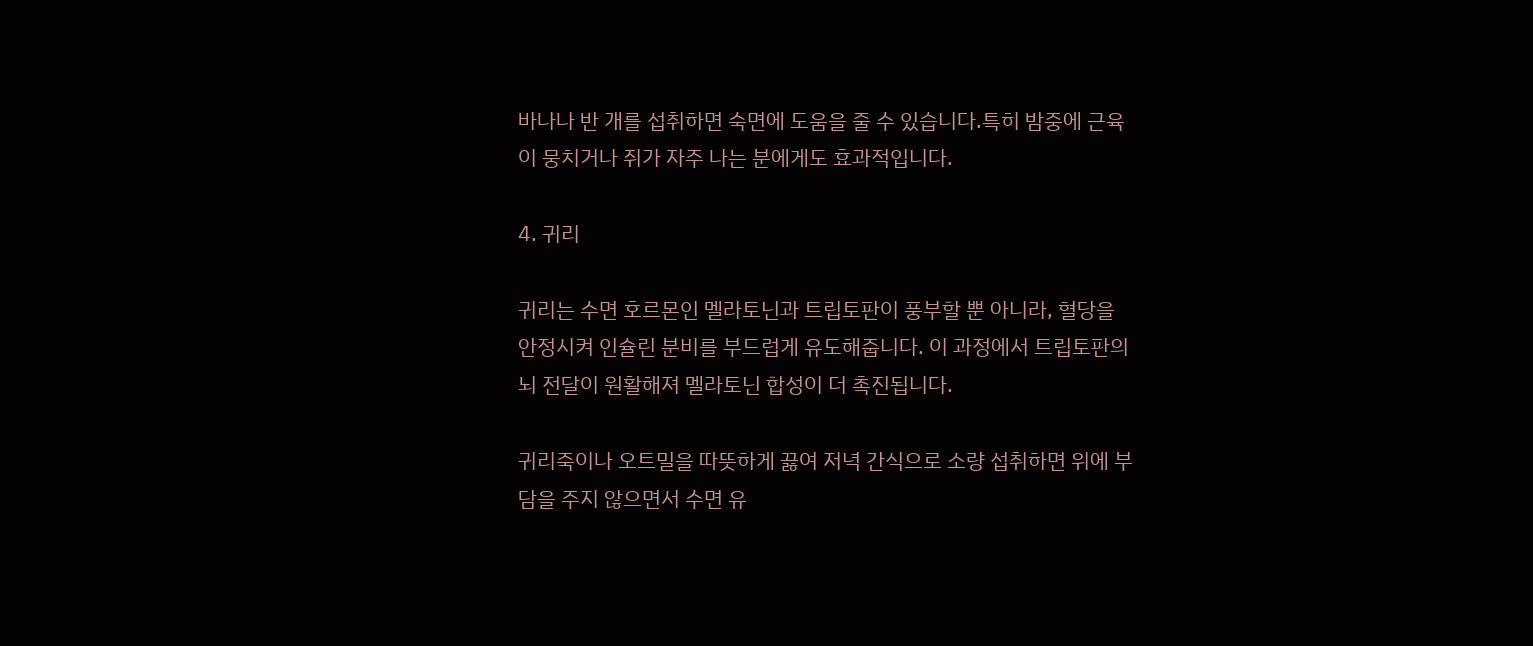바나나 반 개를 섭취하면 숙면에 도움을 줄 수 있습니다.특히 밤중에 근육이 뭉치거나 쥐가 자주 나는 분에게도 효과적입니다.

4. 귀리

귀리는 수면 호르몬인 멜라토닌과 트립토판이 풍부할 뿐 아니라, 혈당을 안정시켜 인슐린 분비를 부드럽게 유도해줍니다. 이 과정에서 트립토판의 뇌 전달이 원활해져 멜라토닌 합성이 더 촉진됩니다.

귀리죽이나 오트밀을 따뜻하게 끓여 저녁 간식으로 소량 섭취하면 위에 부담을 주지 않으면서 수면 유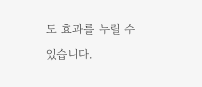도 효과를 누릴 수 있습니다.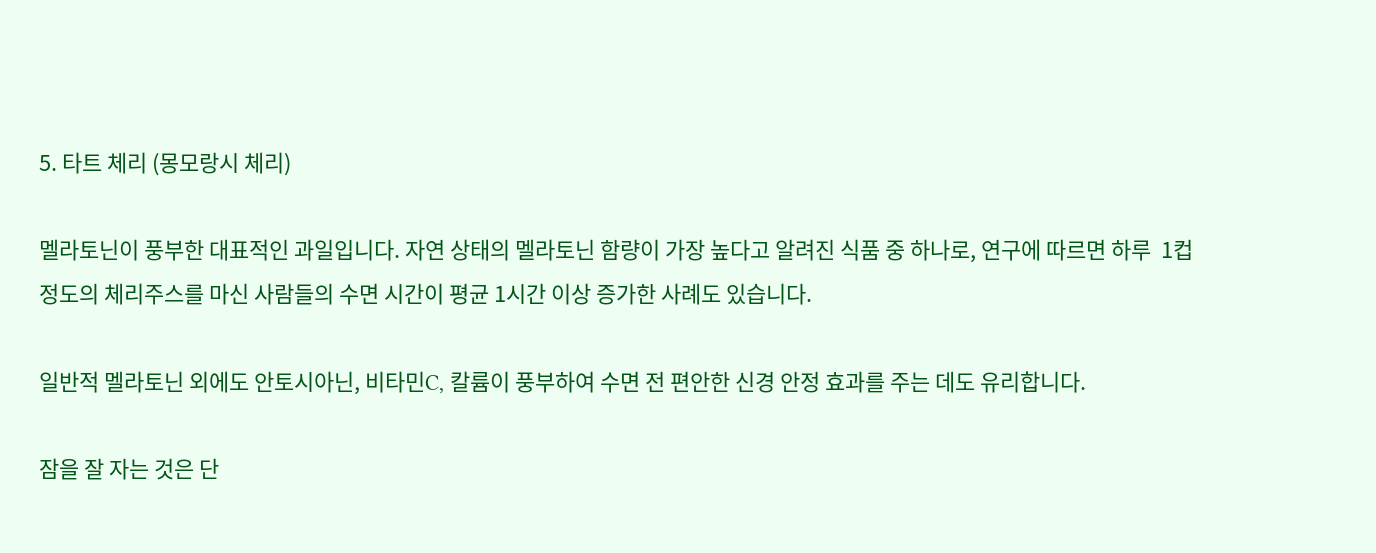5. 타트 체리 (몽모랑시 체리)

멜라토닌이 풍부한 대표적인 과일입니다. 자연 상태의 멜라토닌 함량이 가장 높다고 알려진 식품 중 하나로, 연구에 따르면 하루  1컵 정도의 체리주스를 마신 사람들의 수면 시간이 평균 1시간 이상 증가한 사례도 있습니다.

일반적 멜라토닌 외에도 안토시아닌, 비타민C, 칼륨이 풍부하여 수면 전 편안한 신경 안정 효과를 주는 데도 유리합니다.

잠을 잘 자는 것은 단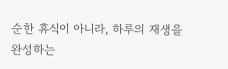순한 휴식이 아니라, 하루의 재생을 완성하는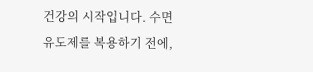건강의 시작입니다. 수면 유도제를 복용하기 전에,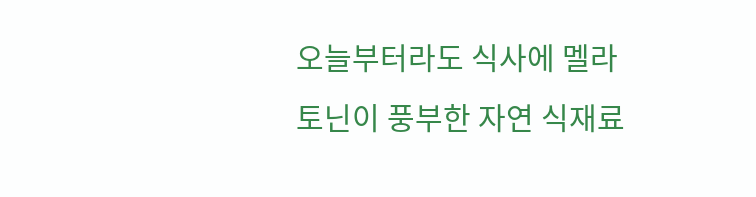오늘부터라도 식사에 멜라토닌이 풍부한 자연 식재료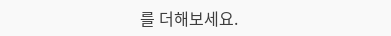를 더해보세요.